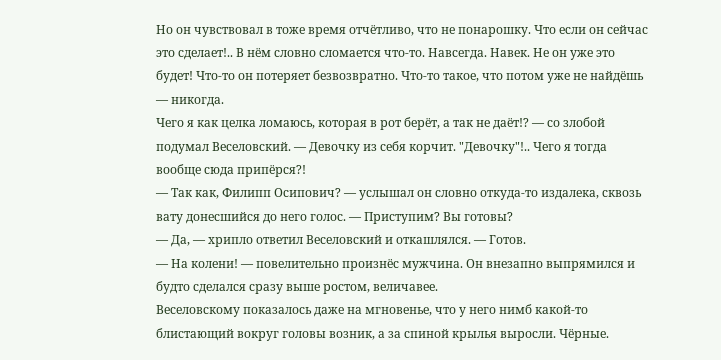Но он чувствовал в тоже время отчётливо, что не понарошку. Что если он сейчас это сделает!.. В нём словно сломается что-то. Навсегда. Навек. Не он уже это будет! Что-то он потеряет безвозвратно. Что-то такое, что потом уже не найдёшь — никогда.
Чего я как целка ломаюсь, которая в рот берёт, а так не даёт!? — со злобой подумал Веселовский. — Девочку из себя корчит. "Девочку"!.. Чего я тогда вообще сюда припёрся?!
— Так как, Филипп Осипович? — услышал он словно откуда-то издалека, сквозь вату донесшийся до него голос. — Приступим? Вы готовы?
— Да, — хрипло ответил Веселовский и откашлялся. — Готов.
— На колени! — повелительно произнёс мужчина. Он внезапно выпрямился и будто сделался сразу выше ростом, величавее.
Веселовскому показалось даже на мгновенье, что у него нимб какой-то блистающий вокруг головы возник, а за спиной крылья выросли. Чёрные.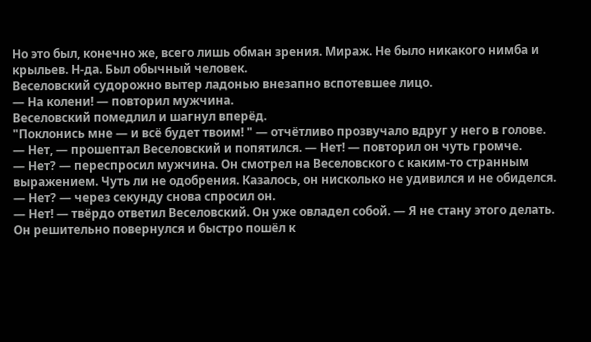Но это был, конечно же, всего лишь обман зрения. Мираж. Не было никакого нимба и крыльев. Н-да. Был обычный человек.
Веселовский судорожно вытер ладонью внезапно вспотевшее лицо.
— На колени! — повторил мужчина.
Веселовский помедлил и шагнул вперёд.
"Поклонись мне — и всё будет твоим! " — отчётливо прозвучало вдруг у него в голове.
— Нет, — прошептал Веселовский и попятился. — Нет! — повторил он чуть громче.
— Нет? — переспросил мужчина. Он смотрел на Веселовского с каким-то странным выражением. Чуть ли не одобрения. Казалось, он нисколько не удивился и не обиделся. — Нет? — через секунду снова спросил он.
— Нет! — твёрдо ответил Веселовский. Он уже овладел собой. — Я не стану этого делать.
Он решительно повернулся и быстро пошёл к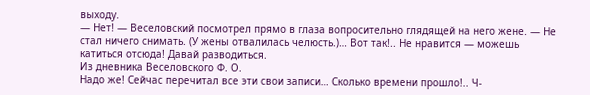выходу.
— Нет! — Веселовский посмотрел прямо в глаза вопросительно глядящей на него жене. — Не стал ничего снимать. (У жены отвалилась челюсть.)… Вот так!.. Не нравится — можешь катиться отсюда! Давай разводиться.
Из дневника Веселовского Ф. О.
Надо же! Сейчас перечитал все эти свои записи… Сколько времени прошло!.. Ч-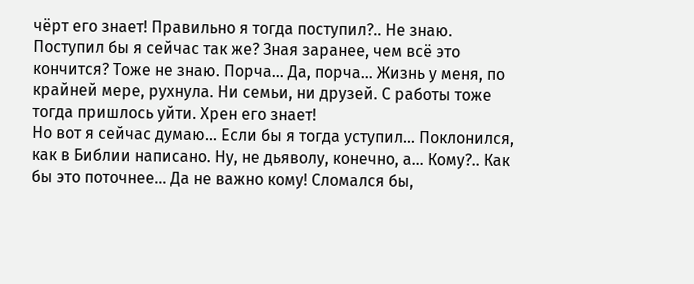чёрт его знает! Правильно я тогда поступил?.. Не знаю. Поступил бы я сейчас так же? Зная заранее, чем всё это кончится? Тоже не знаю. Порча… Да, порча… Жизнь у меня, по крайней мере, рухнула. Ни семьи, ни друзей. С работы тоже тогда пришлось уйти. Хрен его знает!
Но вот я сейчас думаю… Если бы я тогда уступил… Поклонился, как в Библии написано. Ну, не дьяволу, конечно, а… Кому?.. Как бы это поточнее… Да не важно кому! Сломался бы,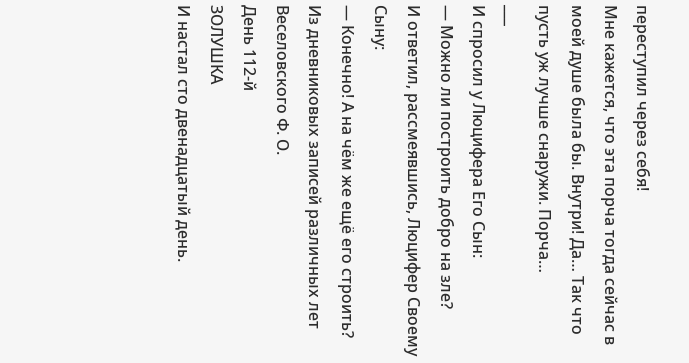переступил через себя!
Мне кажется, что эта порча тогда сейчас в моей душе была бы. Внутри! Да… Так что пусть уж лучше снаружи. Порча…
___
И спросил у Люцифера Его Сын:
— Можно ли построить добро на зле?
И ответил, рассмеявшись, Люцифер Своему Сыну:
— Конечно! А на чём же ещё его строить?
Из дневниковых записей различных лет Веселовского Ф. О.
День 112-й
ЗОЛУШКА
И настал сто двенадцатый день.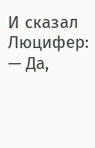И сказал Люцифер:
— Да,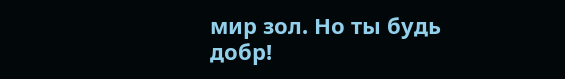мир зол. Но ты будь добр!